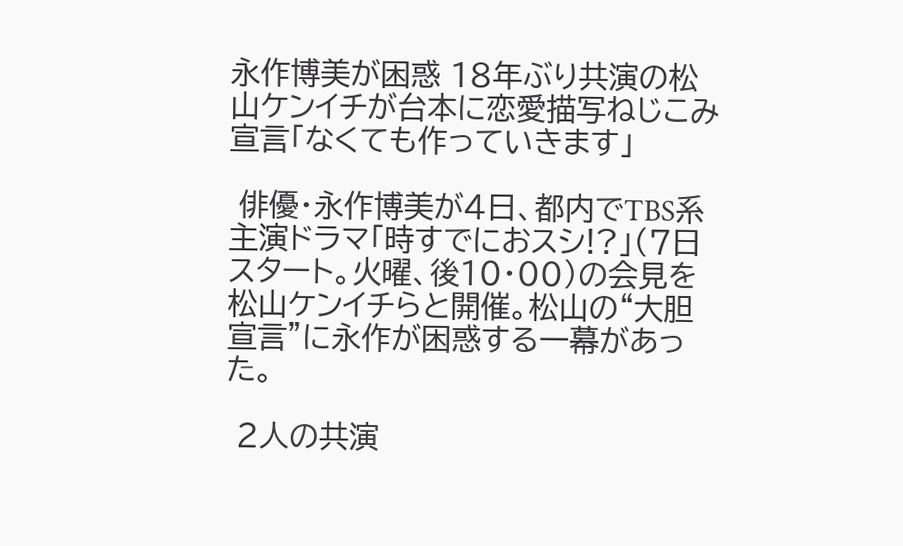永作博美が困惑 18年ぶり共演の松山ケンイチが台本に恋愛描写ねじこみ宣言「なくても作っていきます」

 俳優・永作博美が4日、都内でTBS系主演ドラマ「時すでにおスシ!?」(7日スタート。火曜、後10・00)の会見を松山ケンイチらと開催。松山の“大胆宣言”に永作が困惑する一幕があった。

 2人の共演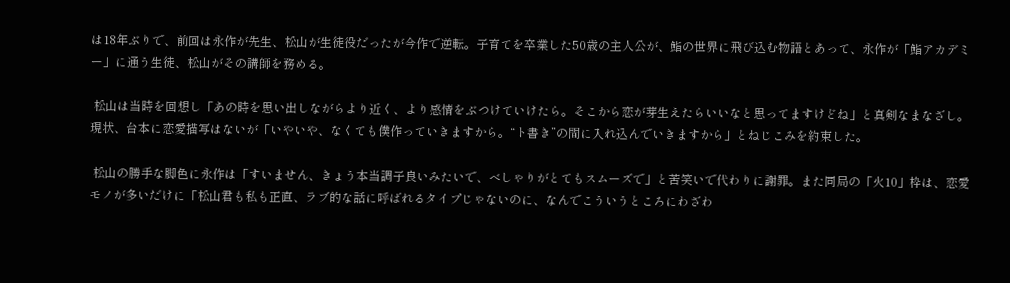は18年ぶりで、前回は永作が先生、松山が生徒役だったが今作で逆転。子育てを卒業した50歳の主人公が、鮨の世界に飛び込む物語とあって、永作が「鮨アカデミー」に通う生徒、松山がその講師を務める。

 松山は当時を回想し「あの時を思い出しながらより近く、より感情をぶつけていけたら。そこから恋が芽生えたらいいなと思ってますけどね」と真剣なまなざし。現状、台本に恋愛描写はないが「いやいや、なくても僕作っていきますから。“ト書き”の間に入れ込んでいきますから」とねじこみを約束した。

 松山の勝手な脚色に永作は「すいません、きょう本当調子良いみたいで、べしゃりがとてもスムーズで」と苦笑いで代わりに謝罪。また同局の「火10」枠は、恋愛モノが多いだけに「松山君も私も正直、ラブ的な話に呼ばれるタイプじゃないのに、なんでこういうところにわざわ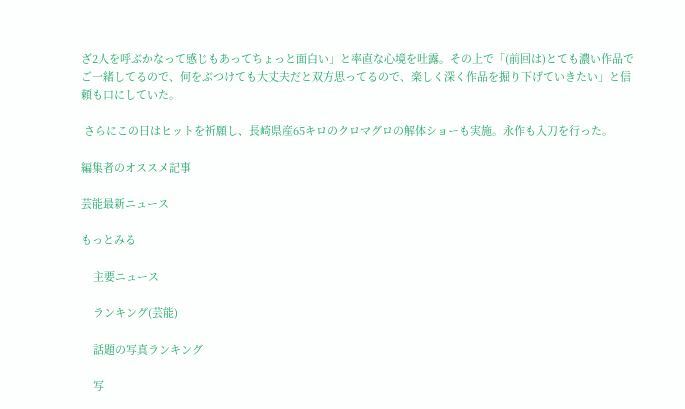ざ2人を呼ぶかなって感じもあってちょっと面白い」と率直な心境を吐露。その上で「(前回は)とても濃い作品でご一緒してるので、何をぶつけても大丈夫だと双方思ってるので、楽しく深く作品を掘り下げていきたい」と信頼も口にしていた。

 さらにこの日はヒットを祈願し、長崎県産65キロのクロマグロの解体ショーも実施。永作も入刀を行った。

編集者のオススメ記事

芸能最新ニュース

もっとみる

    主要ニュース

    ランキング(芸能)

    話題の写真ランキング

    写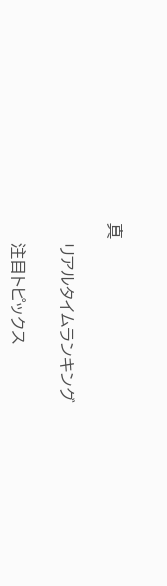真

    リアルタイムランキング

    注目トピックス